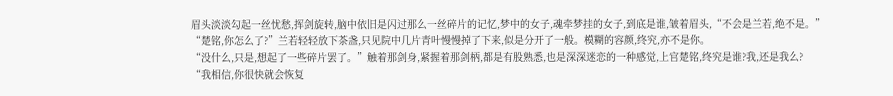眉头淡淡勾起一丝忧愁,挥剑旋转,脑中依旧是闪过那么一丝碎片的记忆,梦中的女子,魂牵梦挂的女子,到底是谁,皱着眉头,“不会是兰若,绝不是。”
“楚铭,你怎么了?”兰若轻轻放下茶盏,只见院中几片青叶慢慢掉了下来,似是分开了一般。模糊的容颜,终究,亦不是你。
“没什么,只是,想起了一些碎片罢了。”触着那剑身,紧握着那剑柄,都是有股熟悉,也是深深迷恋的一种感觉,上官楚铭,终究是谁?我,还是我么?
“我相信,你很快就会恢复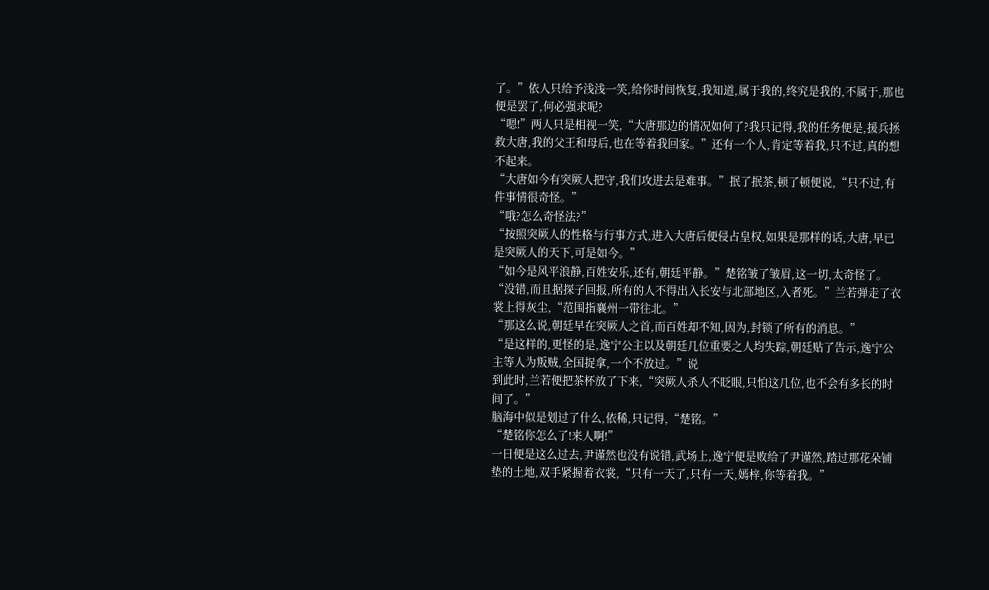了。”依人只给予浅浅一笑,给你时间恢复,我知道,属于我的,终究是我的,不属于,那也便是罢了,何必强求呢?
“嗯!”两人只是相视一笑,“大唐那边的情况如何了?我只记得,我的任务便是,援兵拯救大唐,我的父王和母后,也在等着我回家。”还有一个人,肯定等着我,只不过,真的想不起来。
“大唐如今有突厥人把守,我们攻进去是难事。”抿了抿茶,顿了顿便说,“只不过,有件事情很奇怪。”
“哦?怎么奇怪法?”
“按照突厥人的性格与行事方式,进入大唐后便侵占皇权,如果是那样的话,大唐,早已是突厥人的天下,可是如今。”
“如今是风平浪静,百姓安乐,还有,朝廷平静。”楚铭皱了皱眉,这一切,太奇怪了。
“没错,而且据探子回报,所有的人不得出入长安与北部地区,入者死。”兰若弹走了衣裳上得灰尘,“范围指襄州一带往北。”
“那这么说,朝廷早在突厥人之首,而百姓却不知,因为,封锁了所有的消息。”
“是这样的,更怪的是,逸宁公主以及朝廷几位重要之人均失踪,朝廷贴了告示,逸宁公主等人为叛贼,全国捉拿,一个不放过。”说
到此时,兰若便把茶杯放了下来,“突厥人杀人不眨眼,只怕这几位,也不会有多长的时间了。”
脑海中似是划过了什么,依稀,只记得,“楚铭。”
“楚铭你怎么了!来人啊!”
一日便是这么过去,尹谨然也没有说错,武场上,逸宁便是败给了尹谨然,踏过那花朵铺垫的土地,双手紧握着衣裳,“只有一天了,只有一天,嫣梓,你等着我。”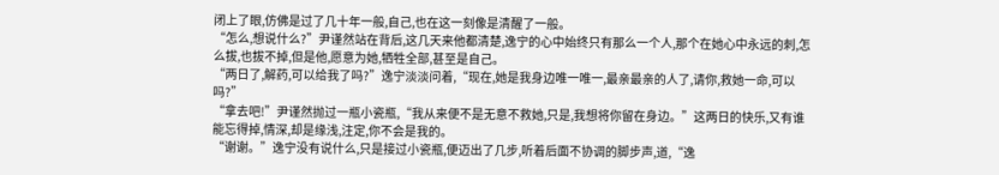闭上了眼,仿佛是过了几十年一般,自己,也在这一刻像是清醒了一般。
“怎么,想说什么?”尹谨然站在背后,这几天来他都清楚,逸宁的心中始终只有那么一个人,那个在她心中永远的刺,怎么拔,也拔不掉,但是他,愿意为她,牺牲全部,甚至是自己。
“两日了,解药,可以给我了吗?”逸宁淡淡问着,“现在,她是我身边唯一唯一,最亲最亲的人了,请你,救她一命,可以吗?”
“拿去吧!”尹谨然抛过一瓶小瓷瓶,“我从来便不是无意不救她,只是,我想将你留在身边。”这两日的快乐,又有谁能忘得掉,情深,却是缘浅,注定,你不会是我的。
“谢谢。”逸宁没有说什么,只是接过小瓷瓶,便迈出了几步,听着后面不协调的脚步声,道,“逸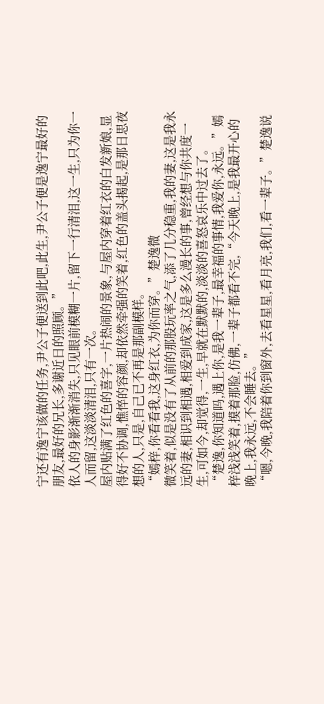宁还有逸宁该做的任务,尹公子便送到此吧,此生,尹公子便是逸宁最好的朋友,最好的兄长,多谢近日的照顾。”
依人的身影渐渐消失,只见眼前模糊一片,留下一行清泪,这一生,只为你一人而留,这淡淡清泪,只有一次。
屋内贴满了红色的喜字,一片热闹的景象,与屋内穿着红衣的白发新娘,显得好不协调,憔悴的容颜,却依然牵强的笑着,红色的盖头揭起,是那日思夜想的人,只是,自己已不再是那副模样。
“嫣梓,你看看我,这身红衣,为你而穿。”楚逸微
微笑着,似是没有了从前的那股玩率之气,添了几分稳重,我的妻,这是我永远的妻,相识到相遇,相爱到成家,这是多么漫长的事,曾经想与你共度一生,可如今,却觉得,一生,早就在默默的,淡淡的喜怒哀乐中过去了。
“楚逸,你知道吗,遇上你,是我一辈子,最幸福的事情,我爱你,永远。”嫣梓浅浅笑着,摸着那脸,仿佛,一辈子都看不完,“今天晚上,是我最开心的晚上,我永远,不会睡去。”
“嗯,今晚,我陪着你到窗外,去看星星,看月亮,我们,看一辈子。”楚逸说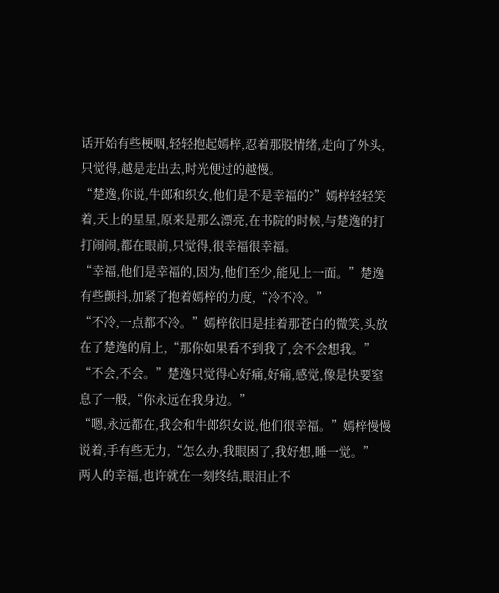话开始有些梗咽,轻轻抱起嫣梓,忍着那股情绪,走向了外头,只觉得,越是走出去,时光便过的越慢。
“楚逸,你说,牛郎和织女,他们是不是幸福的?”嫣梓轻轻笑着,天上的星星,原来是那么漂亮,在书院的时候,与楚逸的打打闹闹,都在眼前,只觉得,很幸福很幸福。
“幸福,他们是幸福的,因为,他们至少,能见上一面。”楚逸有些颤抖,加紧了抱着嫣梓的力度,“冷不冷。”
“不冷,一点都不冷。”嫣梓依旧是挂着那苍白的微笑,头放在了楚逸的肩上,“那你如果看不到我了,会不会想我。”
“不会,不会。”楚逸只觉得心好痛,好痛,感觉,像是快要窒息了一般,“你永远在我身边。”
“嗯,永远都在,我会和牛郎织女说,他们很幸福。”嫣梓慢慢说着,手有些无力,“怎么办,我眼困了,我好想,睡一觉。”
两人的幸福,也许就在一刻终结,眼泪止不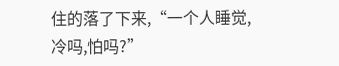住的落了下来,“一个人睡觉,冷吗,怕吗?”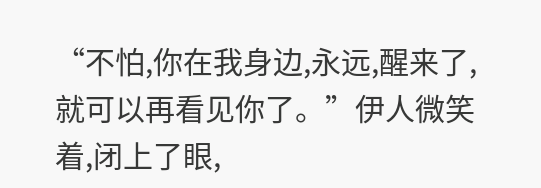“不怕,你在我身边,永远,醒来了,就可以再看见你了。”伊人微笑着,闭上了眼,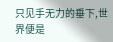只见手无力的垂下,世界便是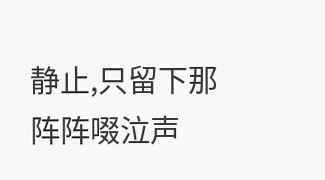静止,只留下那阵阵啜泣声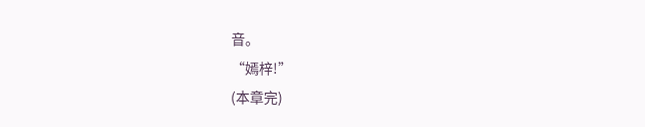音。
“嫣梓!”
(本章完)